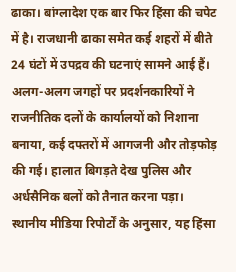ढाका। बांग्लादेश एक बार फिर हिंसा की चपेट में है। राजधानी ढाका समेत कई शहरों में बीते 24 घंटों में उपद्रव की घटनाएं सामने आई हैं। अलग-अलग जगहों पर प्रदर्शनकारियों ने राजनीतिक दलों के कार्यालयों को निशाना बनाया, कई दफ्तरों में आगजनी और तोड़फोड़ की गई। हालात बिगड़ते देख पुलिस और अर्धसैनिक बलों को तैनात करना पड़ा।
स्थानीय मीडिया रिपोर्टों के अनुसार, यह हिंसा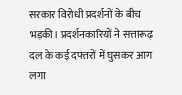सरकार विरोधी प्रदर्शनों के बीच भड़की। प्रदर्शनकारियों ने सत्तारूढ़ दल के कई दफ्तरों में घुसकर आग लगा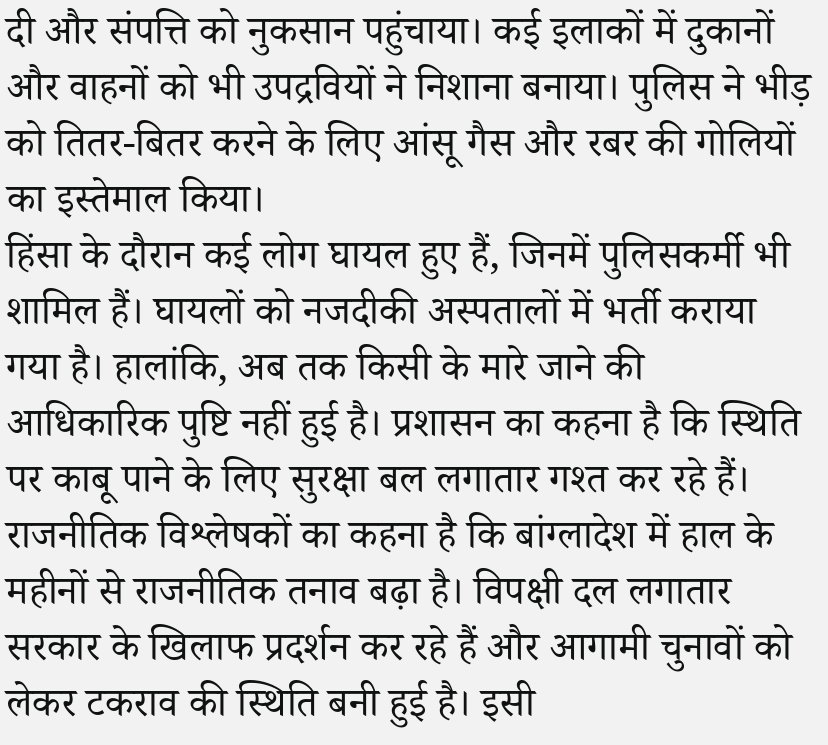दी और संपत्ति को नुकसान पहुंचाया। कई इलाकों में दुकानों और वाहनों को भी उपद्रवियों ने निशाना बनाया। पुलिस ने भीड़ को तितर-बितर करने के लिए आंसू गैस और रबर की गोलियों का इस्तेमाल किया।
हिंसा के दौरान कई लोग घायल हुए हैं, जिनमें पुलिसकर्मी भी शामिल हैं। घायलों को नजदीकी अस्पतालों में भर्ती कराया गया है। हालांकि, अब तक किसी के मारे जाने की आधिकारिक पुष्टि नहीं हुई है। प्रशासन का कहना है कि स्थिति पर काबू पाने के लिए सुरक्षा बल लगातार गश्त कर रहे हैं।
राजनीतिक विश्लेषकों का कहना है कि बांग्लादेश में हाल के महीनों से राजनीतिक तनाव बढ़ा है। विपक्षी दल लगातार सरकार के खिलाफ प्रदर्शन कर रहे हैं और आगामी चुनावों को लेकर टकराव की स्थिति बनी हुई है। इसी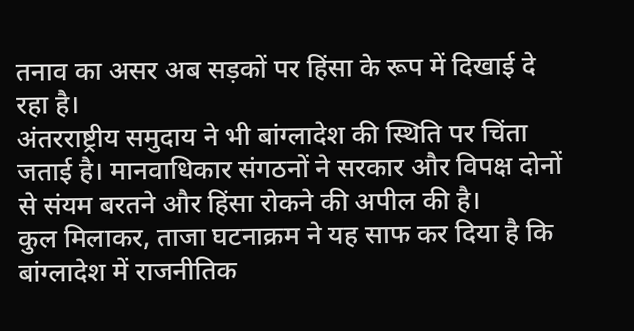तनाव का असर अब सड़कों पर हिंसा के रूप में दिखाई दे रहा है।
अंतरराष्ट्रीय समुदाय ने भी बांग्लादेश की स्थिति पर चिंता जताई है। मानवाधिकार संगठनों ने सरकार और विपक्ष दोनों से संयम बरतने और हिंसा रोकने की अपील की है।
कुल मिलाकर, ताजा घटनाक्रम ने यह साफ कर दिया है कि बांग्लादेश में राजनीतिक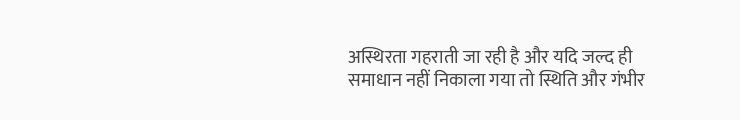अस्थिरता गहराती जा रही है और यदि जल्द ही समाधान नहीं निकाला गया तो स्थिति और गंभीर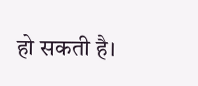हो सकती है।